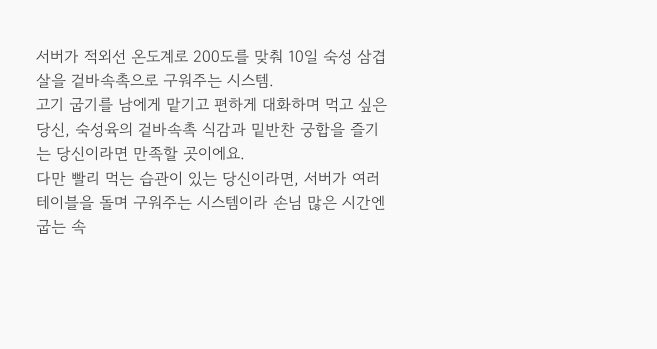서버가 적외선 온도계로 200도를 맞춰 10일 숙성 삼겹살을 겉바속촉으로 구워주는 시스템.
고기 굽기를 남에게 맡기고 편하게 대화하며 먹고 싶은 당신, 숙성육의 겉바속촉 식감과 밑반찬 궁합을 즐기는 당신이라면 만족할 곳이에요.
다만 빨리 먹는 습관이 있는 당신이라면, 서버가 여러 테이블을 돌며 구워주는 시스템이라 손님 많은 시간엔 굽는 속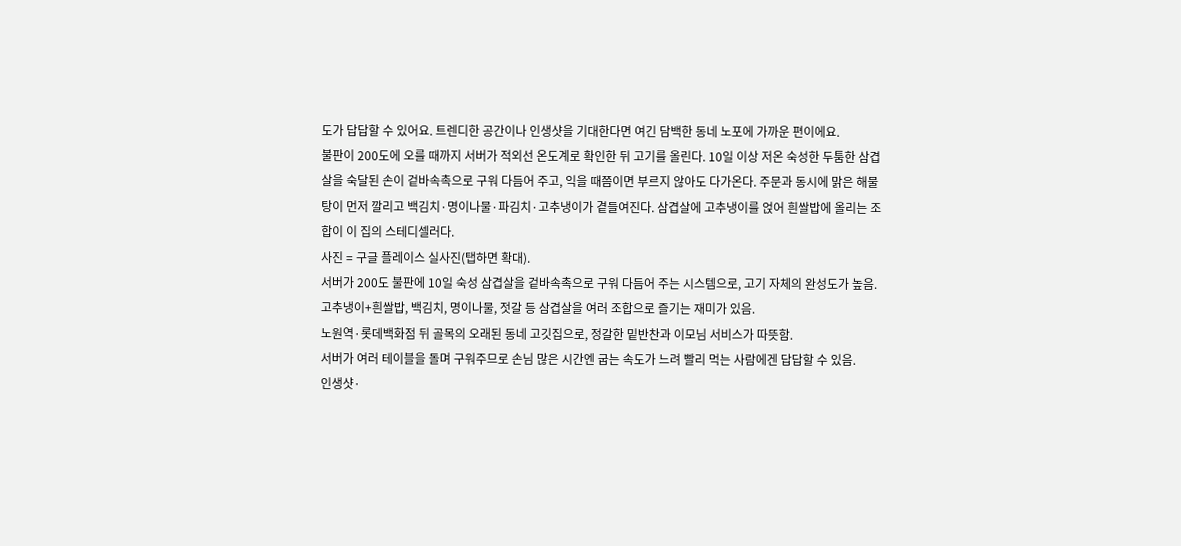도가 답답할 수 있어요. 트렌디한 공간이나 인생샷을 기대한다면 여긴 담백한 동네 노포에 가까운 편이에요.
불판이 200도에 오를 때까지 서버가 적외선 온도계로 확인한 뒤 고기를 올린다. 10일 이상 저온 숙성한 두툼한 삼겹살을 숙달된 손이 겉바속촉으로 구워 다듬어 주고, 익을 때쯤이면 부르지 않아도 다가온다. 주문과 동시에 맑은 해물탕이 먼저 깔리고 백김치·명이나물·파김치·고추냉이가 곁들여진다. 삼겹살에 고추냉이를 얹어 흰쌀밥에 올리는 조합이 이 집의 스테디셀러다.
사진 = 구글 플레이스 실사진(탭하면 확대).
서버가 200도 불판에 10일 숙성 삼겹살을 겉바속촉으로 구워 다듬어 주는 시스템으로, 고기 자체의 완성도가 높음.
고추냉이+흰쌀밥, 백김치, 명이나물, 젓갈 등 삼겹살을 여러 조합으로 즐기는 재미가 있음.
노원역·롯데백화점 뒤 골목의 오래된 동네 고깃집으로, 정갈한 밑반찬과 이모님 서비스가 따뜻함.
서버가 여러 테이블을 돌며 구워주므로 손님 많은 시간엔 굽는 속도가 느려 빨리 먹는 사람에겐 답답할 수 있음.
인생샷·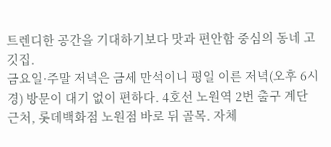트렌디한 공간을 기대하기보다 맛과 편안함 중심의 동네 고깃집.
금요일·주말 저녁은 금세 만석이니 평일 이른 저녁(오후 6시경) 방문이 대기 없이 편하다. 4호선 노원역 2번 출구 계단 근처, 롯데백화점 노원점 바로 뒤 골목. 자체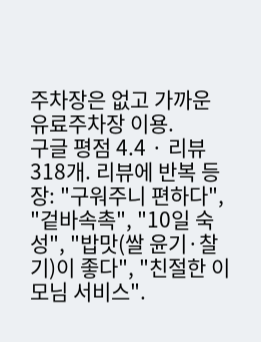주차장은 없고 가까운 유료주차장 이용.
구글 평점 4.4 · 리뷰 318개. 리뷰에 반복 등장: "구워주니 편하다", "겉바속촉", "10일 숙성", "밥맛(쌀 윤기·찰기)이 좋다", "친절한 이모님 서비스".